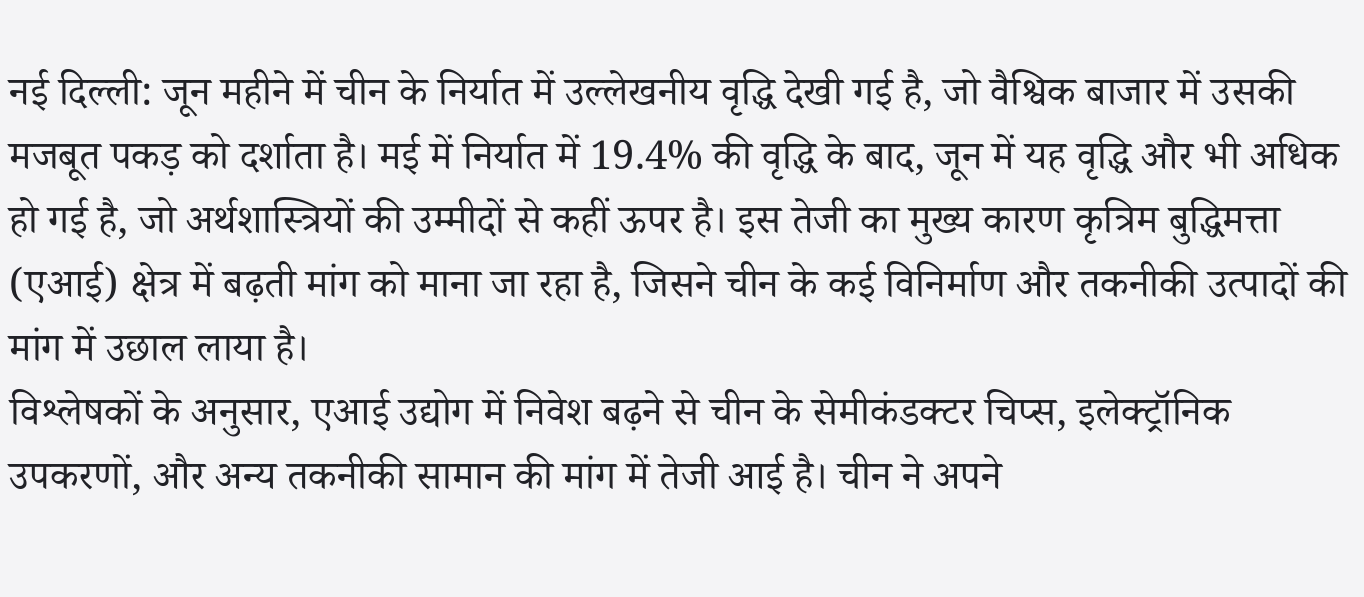नई दिल्ली: जून महीने में चीन के निर्यात में उल्लेखनीय वृद्धि देखी गई है, जो वैश्विक बाजार में उसकी मजबूत पकड़ को दर्शाता है। मई में निर्यात में 19.4% की वृद्धि के बाद, जून में यह वृद्धि और भी अधिक हो गई है, जो अर्थशास्त्रियों की उम्मीदों से कहीं ऊपर है। इस तेजी का मुख्य कारण कृत्रिम बुद्धिमत्ता (एआई) क्षेत्र में बढ़ती मांग को माना जा रहा है, जिसने चीन के कई विनिर्माण और तकनीकी उत्पादों की मांग में उछाल लाया है।
विश्लेषकों के अनुसार, एआई उद्योग में निवेश बढ़ने से चीन के सेमीकंडक्टर चिप्स, इलेक्ट्रॉनिक उपकरणों, और अन्य तकनीकी सामान की मांग में तेजी आई है। चीन ने अपने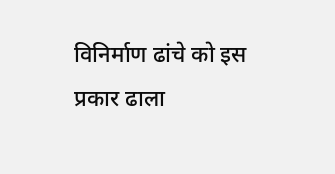विनिर्माण ढांचे को इस प्रकार ढाला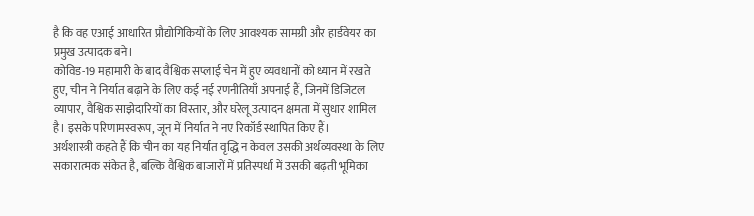है कि वह एआई आधारित प्रौद्योगिकियों के लिए आवश्यक सामग्री और हार्डवेयर का प्रमुख उत्पादक बने।
कोविड-19 महामारी के बाद वैश्विक सप्लाई चेन में हुए व्यवधानों को ध्यान में रखते हुए, चीन ने निर्यात बढ़ाने के लिए कई नई रणनीतियाँ अपनाई हैं, जिनमें डिजिटल व्यापार, वैश्विक साझेदारियों का विस्तार, और घरेलू उत्पादन क्षमता में सुधार शामिल है। इसके परिणामस्वरूप, जून में निर्यात ने नए रिकॉर्ड स्थापित किए हैं।
अर्थशास्त्री कहते हैं कि चीन का यह निर्यात वृद्धि न केवल उसकी अर्थव्यवस्था के लिए सकारात्मक संकेत है, बल्कि वैश्विक बाजारों में प्रतिस्पर्धा में उसकी बढ़ती भूमिका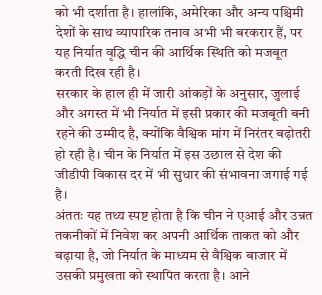को भी दर्शाता है। हालांकि, अमेरिका और अन्य पश्चिमी देशों के साथ व्यापारिक तनाव अभी भी बरकरार हैं, पर यह निर्यात वृद्धि चीन की आर्थिक स्थिति को मजबूत करती दिख रही है।
सरकार के हाल ही में जारी आंकड़ों के अनुसार, जुलाई और अगस्त में भी निर्यात में इसी प्रकार की मजबूती बनी रहने की उम्मीद है, क्योंकि वैश्विक मांग में निरंतर बढ़ोतरी हो रही है। चीन के निर्यात में इस उछाल से देश की जीडीपी विकास दर में भी सुधार की संभावना जगाई गई है।
अंततः यह तथ्य स्पष्ट होता है कि चीन ने एआई और उन्नत तकनीकों में निवेश कर अपनी आर्थिक ताकत को और बढ़ाया है, जो निर्यात के माध्यम से वैश्विक बाजार में उसकी प्रमुखता को स्थापित करता है। आने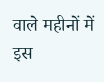वाले महीनों में इस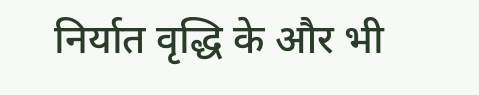निर्यात वृद्धि के और भी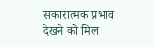सकारात्मक प्रभाव देखने को मिल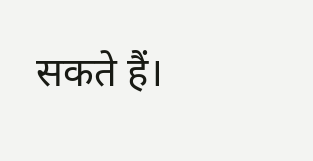सकते हैं।